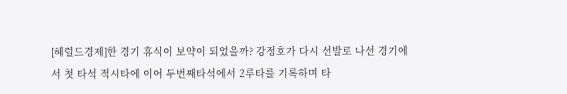[헤럴드경제]한 경기 휴식이 보약이 되었을까? 강정호가 다시 선발로 나선 경기에서 첫 타석 적시타에 이어 두번째타석에서 2루타를 기록하며 타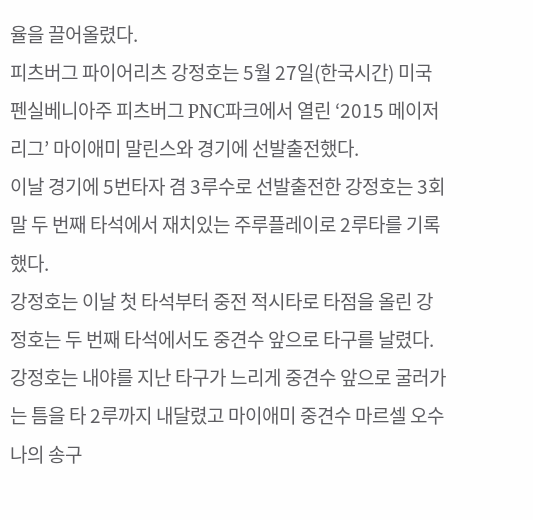율을 끌어올렸다.
피츠버그 파이어리츠 강정호는 5월 27일(한국시간) 미국 펜실베니아주 피츠버그 PNC파크에서 열린 ‘2015 메이저리그’ 마이애미 말린스와 경기에 선발출전했다.
이날 경기에 5번타자 겸 3루수로 선발출전한 강정호는 3회말 두 번째 타석에서 재치있는 주루플레이로 2루타를 기록했다.
강정호는 이날 첫 타석부터 중전 적시타로 타점을 올린 강정호는 두 번째 타석에서도 중견수 앞으로 타구를 날렸다. 강정호는 내야를 지난 타구가 느리게 중견수 앞으로 굴러가는 틈을 타 2루까지 내달렸고 마이애미 중견수 마르셀 오수나의 송구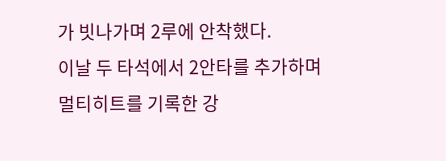가 빗나가며 2루에 안착했다.
이날 두 타석에서 2안타를 추가하며 멀티히트를 기록한 강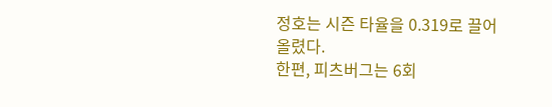정호는 시즌 타율을 0.319로 끌어올렸다.
한편, 피츠버그는 6회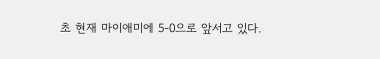초 현재 마이애미에 5-0으로 앞서고 있다.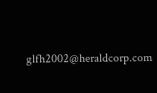glfh2002@heraldcorp.com